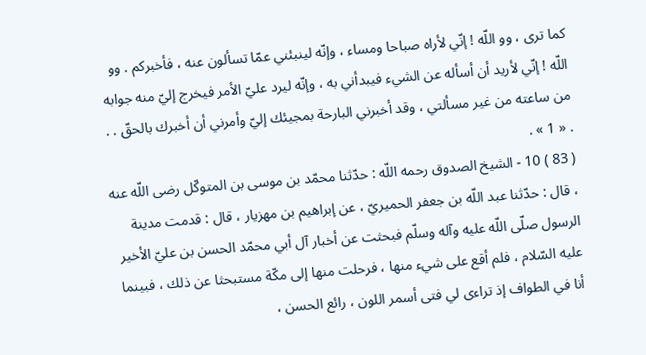كما ترى ، وو اللّه ! إنّي لأراه صباحا ومساء ، وإنّه لينبئني عمّا تسألون عنه ، فأخبركم . وو اللّه ! إنّي لأريد أن أسأله عن الشيء فيبدأني به ، وإنّه ليرد عليّ الأمر فيخرج إليّ منه جوابه من ساعته من غير مسألتي ، وقد أخبرني البارحة بمجيئك إليّ وأمرني أن أخبرك بالحقّ . . . « 1 » .
( 83 ) 10 - الشيخ الصدوق رحمه اللّه : حدّثنا محمّد بن موسى بن المتوكّل رضى اللّه عنه ، قال : حدّثنا عبد اللّه بن جعفر الحميريّ ، عن إبراهيم بن مهزيار ، قال : قدمت مدينة الرسول صلّى اللّه عليه وآله وسلّم فبحثت عن أخبار آل أبي محمّد الحسن بن عليّ الأخير عليه السّلام ، فلم أقع على شيء منها ، فرحلت منها إلى مكّة مستبحثا عن ذلك ، فبينما أنا في الطواف إذ تراءى لي فتى أسمر اللون ، رائع الحسن ،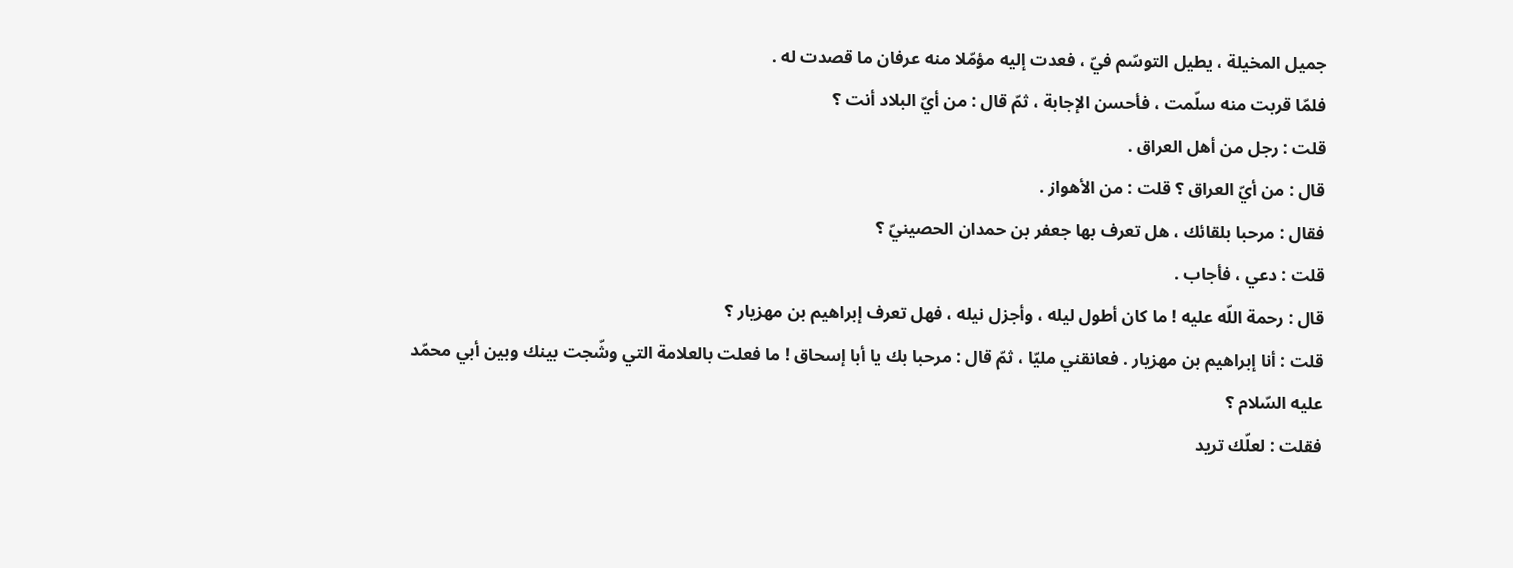جميل المخيلة ، يطيل التوسّم فيّ ، فعدت إليه مؤمّلا منه عرفان ما قصدت له .
فلمّا قربت منه سلّمت ، فأحسن الإجابة ، ثمّ قال : من أيّ البلاد أنت ؟
قلت : رجل من أهل العراق .
قال : من أيّ العراق ؟ قلت : من الأهواز .
فقال : مرحبا بلقائك ، هل تعرف بها جعفر بن حمدان الحصينيّ ؟
قلت : دعي ، فأجاب .
قال : رحمة اللّه عليه ! ما كان أطول ليله ، وأجزل نيله ، فهل تعرف إبراهيم بن مهزيار ؟
قلت : أنا إبراهيم بن مهزيار . فعانقني مليّا ، ثمّ قال : مرحبا بك يا أبا إسحاق ! ما فعلت بالعلامة التي وشّجت بينك وبين أبي محمّد عليه السّلام ؟
فقلت : لعلّك تريد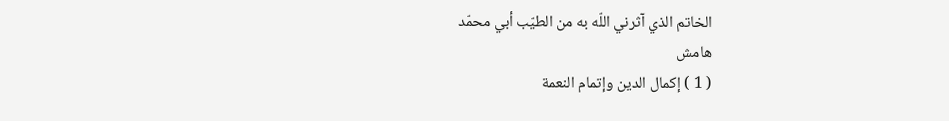الخاتم الذي آثرني اللّه به من الطيّب أبي محمّد
هامش
( 1 ) إكمال الدين وإتمام النعمة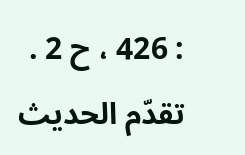: 426 ، ح 2 .
تقدّم الحديث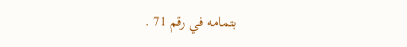بتمامه في رقم 71 .